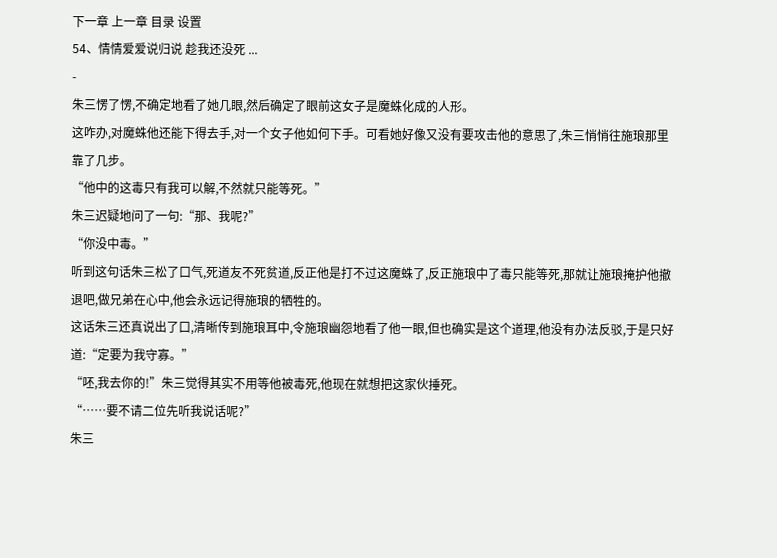下一章 上一章 目录 设置
54、情情爱爱说归说 趁我还没死 ...
-
朱三愣了愣,不确定地看了她几眼,然后确定了眼前这女子是魔蛛化成的人形。
这咋办,对魔蛛他还能下得去手,对一个女子他如何下手。可看她好像又没有要攻击他的意思了,朱三悄悄往施琅那里靠了几步。
“他中的这毒只有我可以解,不然就只能等死。”
朱三迟疑地问了一句:“那、我呢?”
“你没中毒。”
听到这句话朱三松了口气,死道友不死贫道,反正他是打不过这魔蛛了,反正施琅中了毒只能等死,那就让施琅掩护他撤退吧,做兄弟在心中,他会永远记得施琅的牺牲的。
这话朱三还真说出了口,清晰传到施琅耳中,令施琅幽怨地看了他一眼,但也确实是这个道理,他没有办法反驳,于是只好道:“定要为我守寡。”
“呸,我去你的!”朱三觉得其实不用等他被毒死,他现在就想把这家伙捶死。
“……要不请二位先听我说话呢?”
朱三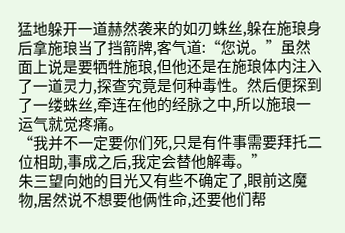猛地躲开一道赫然袭来的如刃蛛丝,躲在施琅身后拿施琅当了挡箭牌,客气道:“您说。”虽然面上说是要牺牲施琅,但他还是在施琅体内注入了一道灵力,探查究竟是何种毒性。然后便探到了一缕蛛丝,牵连在他的经脉之中,所以施琅一运气就觉疼痛。
“我并不一定要你们死,只是有件事需要拜托二位相助,事成之后,我定会替他解毒。”
朱三望向她的目光又有些不确定了,眼前这魔物,居然说不想要他俩性命,还要他们帮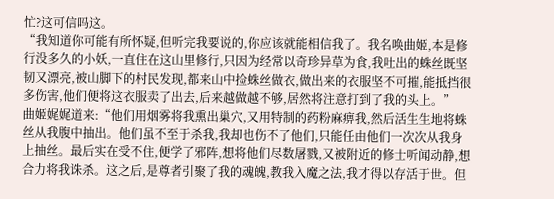忙?这可信吗这。
“我知道你可能有所怀疑,但听完我要说的,你应该就能相信我了。我名唤曲姬,本是修行没多久的小妖,一直住在这山里修行,只因为经常以奇珍异草为食,我吐出的蛛丝既坚韧又漂亮,被山脚下的村民发现,都来山中捡蛛丝做衣,做出来的衣服坚不可摧,能抵挡很多伤害,他们便将这衣服卖了出去,后来越做越不够,居然将注意打到了我的头上。”
曲姬娓娓道来:“他们用烟雾将我熏出巢穴,又用特制的药粉麻痹我,然后活生生地将蛛丝从我腹中抽出。他们虽不至于杀我,我却也伤不了他们,只能任由他们一次次从我身上抽丝。最后实在受不住,便学了邪阵,想将他们尽数屠戮,又被附近的修士听闻动静,想合力将我诛杀。这之后,是尊者引聚了我的魂魄,教我入魔之法,我才得以存活于世。但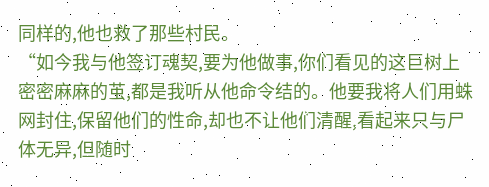同样的,他也救了那些村民。
“如今我与他签订魂契,要为他做事,你们看见的这巨树上密密麻麻的茧,都是我听从他命令结的。他要我将人们用蛛网封住,保留他们的性命,却也不让他们清醒,看起来只与尸体无异,但随时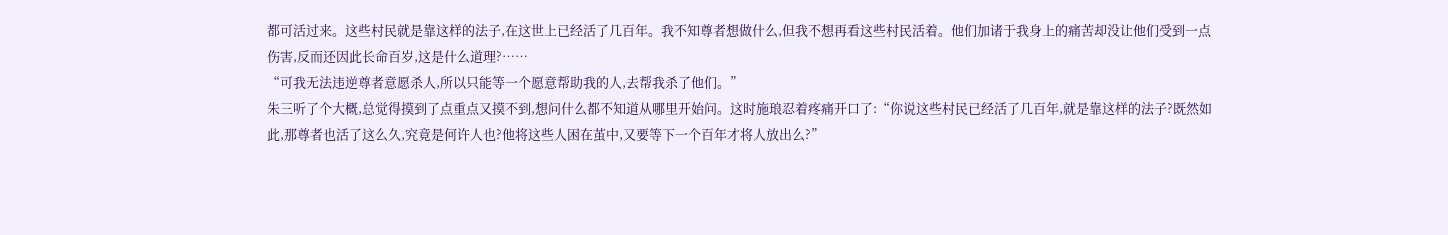都可活过来。这些村民就是靠这样的法子,在这世上已经活了几百年。我不知尊者想做什么,但我不想再看这些村民活着。他们加诸于我身上的痛苦却没让他们受到一点伤害,反而还因此长命百岁,这是什么道理?……
“可我无法违逆尊者意愿杀人,所以只能等一个愿意帮助我的人,去帮我杀了他们。”
朱三听了个大概,总觉得摸到了点重点又摸不到,想问什么都不知道从哪里开始问。这时施琅忍着疼痛开口了:“你说这些村民已经活了几百年,就是靠这样的法子?既然如此,那尊者也活了这么久,究竟是何许人也?他将这些人困在茧中,又要等下一个百年才将人放出么?”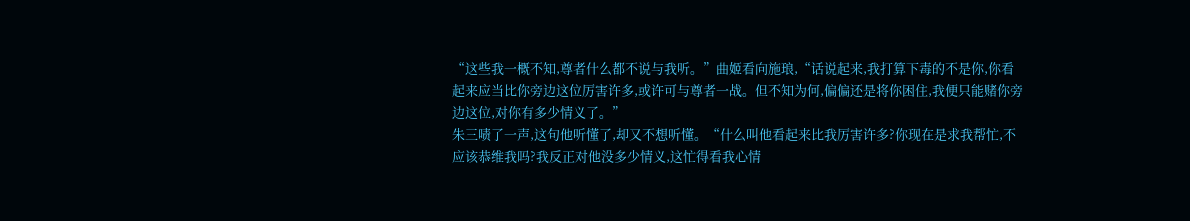“这些我一概不知,尊者什么都不说与我听。”曲姬看向施琅,“话说起来,我打算下毒的不是你,你看起来应当比你旁边这位厉害许多,或许可与尊者一战。但不知为何,偏偏还是将你困住,我便只能赌你旁边这位,对你有多少情义了。”
朱三啧了一声,这句他听懂了,却又不想听懂。“什么叫他看起来比我厉害许多?你现在是求我帮忙,不应该恭维我吗?我反正对他没多少情义,这忙得看我心情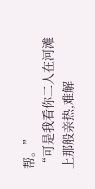帮。”
“可是我看你二人在河滩上那般亲热,难解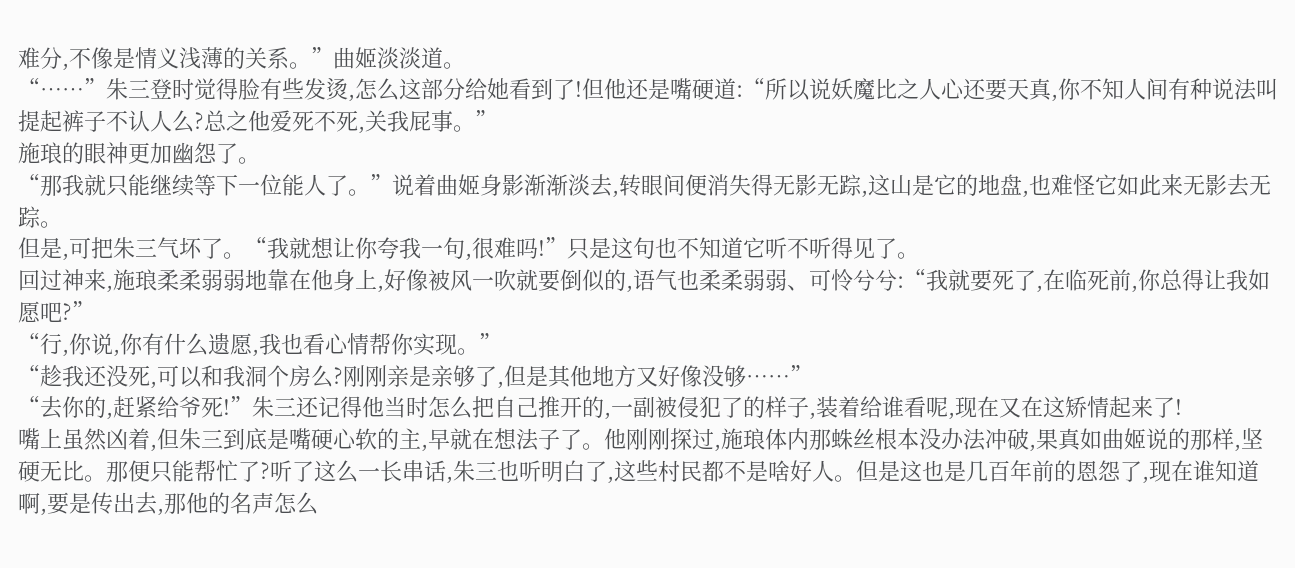难分,不像是情义浅薄的关系。”曲姬淡淡道。
“……”朱三登时觉得脸有些发烫,怎么这部分给她看到了!但他还是嘴硬道:“所以说妖魔比之人心还要天真,你不知人间有种说法叫提起裤子不认人么?总之他爱死不死,关我屁事。”
施琅的眼神更加幽怨了。
“那我就只能继续等下一位能人了。”说着曲姬身影渐渐淡去,转眼间便消失得无影无踪,这山是它的地盘,也难怪它如此来无影去无踪。
但是,可把朱三气坏了。“我就想让你夸我一句,很难吗!”只是这句也不知道它听不听得见了。
回过神来,施琅柔柔弱弱地靠在他身上,好像被风一吹就要倒似的,语气也柔柔弱弱、可怜兮兮:“我就要死了,在临死前,你总得让我如愿吧?”
“行,你说,你有什么遗愿,我也看心情帮你实现。”
“趁我还没死,可以和我洞个房么?刚刚亲是亲够了,但是其他地方又好像没够……”
“去你的,赶紧给爷死!”朱三还记得他当时怎么把自己推开的,一副被侵犯了的样子,装着给谁看呢,现在又在这矫情起来了!
嘴上虽然凶着,但朱三到底是嘴硬心软的主,早就在想法子了。他刚刚探过,施琅体内那蛛丝根本没办法冲破,果真如曲姬说的那样,坚硬无比。那便只能帮忙了?听了这么一长串话,朱三也听明白了,这些村民都不是啥好人。但是这也是几百年前的恩怨了,现在谁知道啊,要是传出去,那他的名声怎么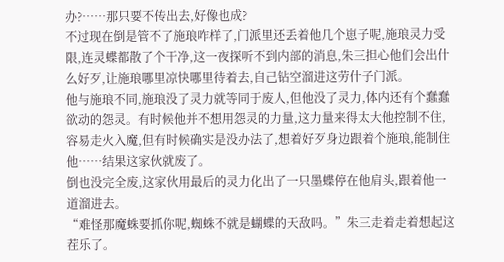办?……那只要不传出去,好像也成?
不过现在倒是管不了施琅咋样了,门派里还丢着他几个崽子呢,施琅灵力受限,连灵蝶都散了个干净,这一夜探听不到内部的消息,朱三担心他们会出什么好歹,让施琅哪里凉快哪里待着去,自己钻空溜进这劳什子门派。
他与施琅不同,施琅没了灵力就等同于废人,但他没了灵力,体内还有个蠢蠢欲动的怨灵。有时候他并不想用怨灵的力量,这力量来得太大他控制不住,容易走火入魔,但有时候确实是没办法了,想着好歹身边跟着个施琅,能制住他……结果这家伙就废了。
倒也没完全废,这家伙用最后的灵力化出了一只墨蝶停在他肩头,跟着他一道溜进去。
“难怪那魔蛛要抓你呢,蜘蛛不就是蝴蝶的天敌吗。”朱三走着走着想起这茬乐了。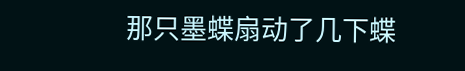那只墨蝶扇动了几下蝶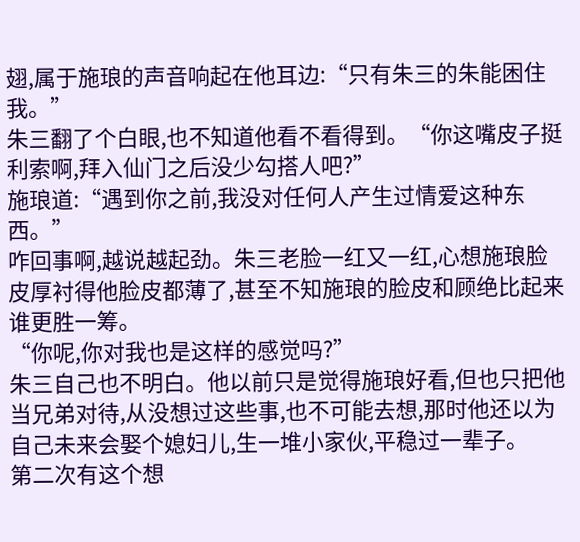翅,属于施琅的声音响起在他耳边:“只有朱三的朱能困住我。”
朱三翻了个白眼,也不知道他看不看得到。“你这嘴皮子挺利索啊,拜入仙门之后没少勾搭人吧?”
施琅道:“遇到你之前,我没对任何人产生过情爱这种东西。”
咋回事啊,越说越起劲。朱三老脸一红又一红,心想施琅脸皮厚衬得他脸皮都薄了,甚至不知施琅的脸皮和顾绝比起来谁更胜一筹。
“你呢,你对我也是这样的感觉吗?”
朱三自己也不明白。他以前只是觉得施琅好看,但也只把他当兄弟对待,从没想过这些事,也不可能去想,那时他还以为自己未来会娶个媳妇儿,生一堆小家伙,平稳过一辈子。
第二次有这个想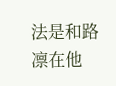法是和路凛在他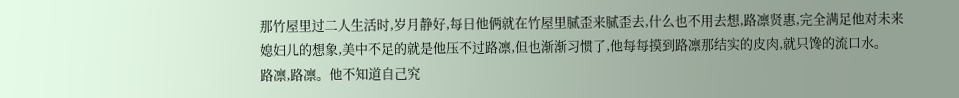那竹屋里过二人生活时,岁月静好,每日他俩就在竹屋里腻歪来腻歪去,什么也不用去想,路凛贤惠,完全满足他对未来媳妇儿的想象,美中不足的就是他压不过路凛,但也渐渐习惯了,他每每摸到路凛那结实的皮肉,就只馋的流口水。
路凛,路凛。他不知道自己究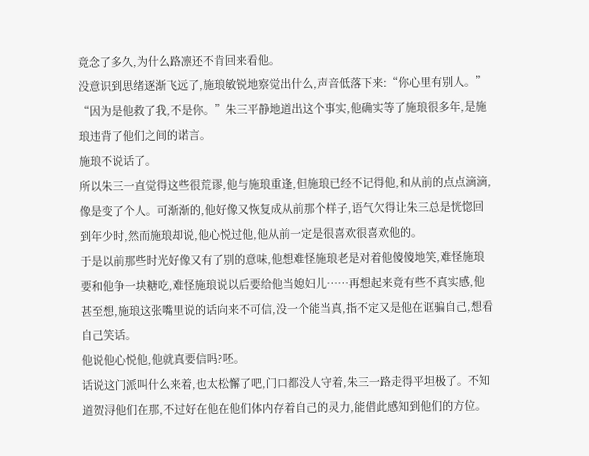竟念了多久,为什么路凛还不肯回来看他。
没意识到思绪逐渐飞远了,施琅敏锐地察觉出什么,声音低落下来:“你心里有别人。”
“因为是他救了我,不是你。”朱三平静地道出这个事实,他确实等了施琅很多年,是施琅违背了他们之间的诺言。
施琅不说话了。
所以朱三一直觉得这些很荒谬,他与施琅重逢,但施琅已经不记得他,和从前的点点滴滴,像是变了个人。可渐渐的,他好像又恢复成从前那个样子,语气欠得让朱三总是恍惚回到年少时,然而施琅却说,他心悦过他,他从前一定是很喜欢很喜欢他的。
于是以前那些时光好像又有了别的意味,他想难怪施琅老是对着他傻傻地笑,难怪施琅要和他争一块糖吃,难怪施琅说以后要给他当媳妇儿……再想起来竟有些不真实感,他甚至想,施琅这张嘴里说的话向来不可信,没一个能当真,指不定又是他在诓骗自己,想看自己笑话。
他说他心悦他,他就真要信吗?呸。
话说这门派叫什么来着,也太松懈了吧,门口都没人守着,朱三一路走得平坦极了。不知道贺浔他们在那,不过好在他在他们体内存着自己的灵力,能借此感知到他们的方位。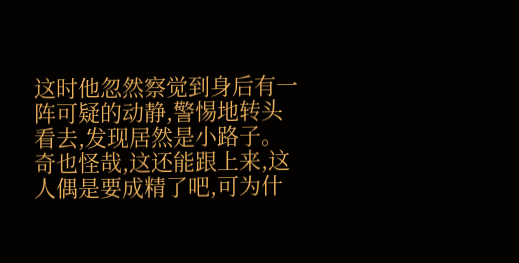这时他忽然察觉到身后有一阵可疑的动静,警惕地转头看去,发现居然是小路子。奇也怪哉,这还能跟上来,这人偶是要成精了吧,可为什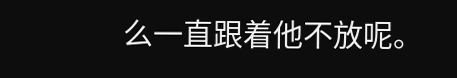么一直跟着他不放呢。